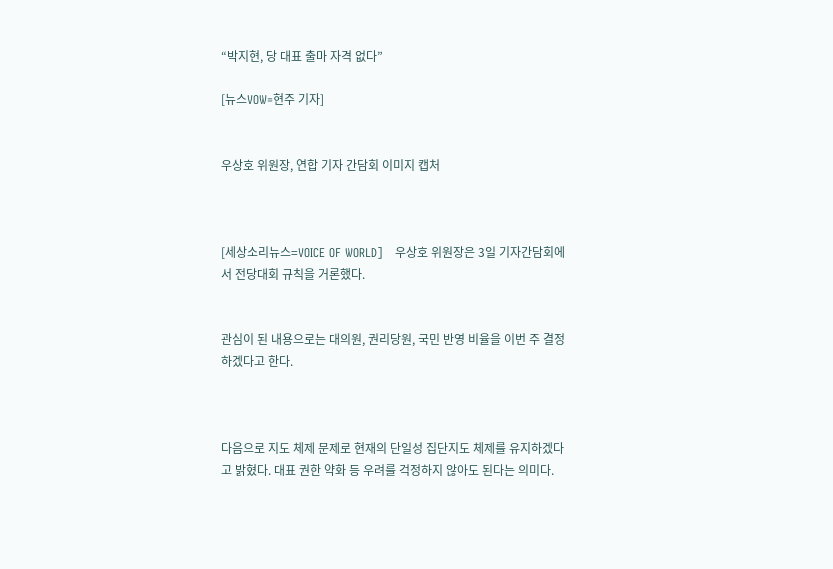“박지현, 당 대표 출마 자격 없다”

[뉴스VOW=현주 기자]


우상호 위원장, 연합 기자 간담회 이미지 캡처



[세상소리뉴스=VOICE OF WORLD]   우상호 위원장은 3일 기자간담회에서 전당대회 규칙을 거론했다.


관심이 된 내용으로는 대의원, 권리당원, 국민 반영 비율을 이번 주 결정하겠다고 한다.



다음으로 지도 체제 문제로 현재의 단일성 집단지도 체제를 유지하겠다고 밝혔다. 대표 권한 약화 등 우려를 걱정하지 않아도 된다는 의미다.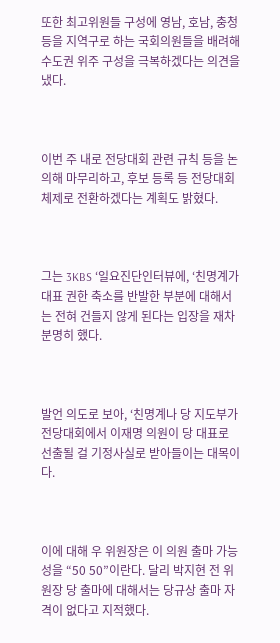또한 최고위원들 구성에 영남, 호남, 충청 등을 지역구로 하는 국회의원들을 배려해 수도권 위주 구성을 극복하겠다는 의견을 냈다.



이번 주 내로 전당대회 관련 규칙 등을 논의해 마무리하고, 후보 등록 등 전당대회 체제로 전환하겠다는 계획도 밝혔다.



그는 3KBS ‘일요진단인터뷰에, ‘친명계가 대표 권한 축소를 반발한 부분에 대해서는 전혀 건들지 않게 된다는 입장을 재차 분명히 했다.



발언 의도로 보아, ‘친명계나 당 지도부가 전당대회에서 이재명 의원이 당 대표로 선출될 걸 기정사실로 받아들이는 대목이다.



이에 대해 우 위원장은 이 의원 출마 가능성을 “50 50”이란다. 달리 박지현 전 위원장 당 출마에 대해서는 당규상 출마 자격이 없다고 지적했다.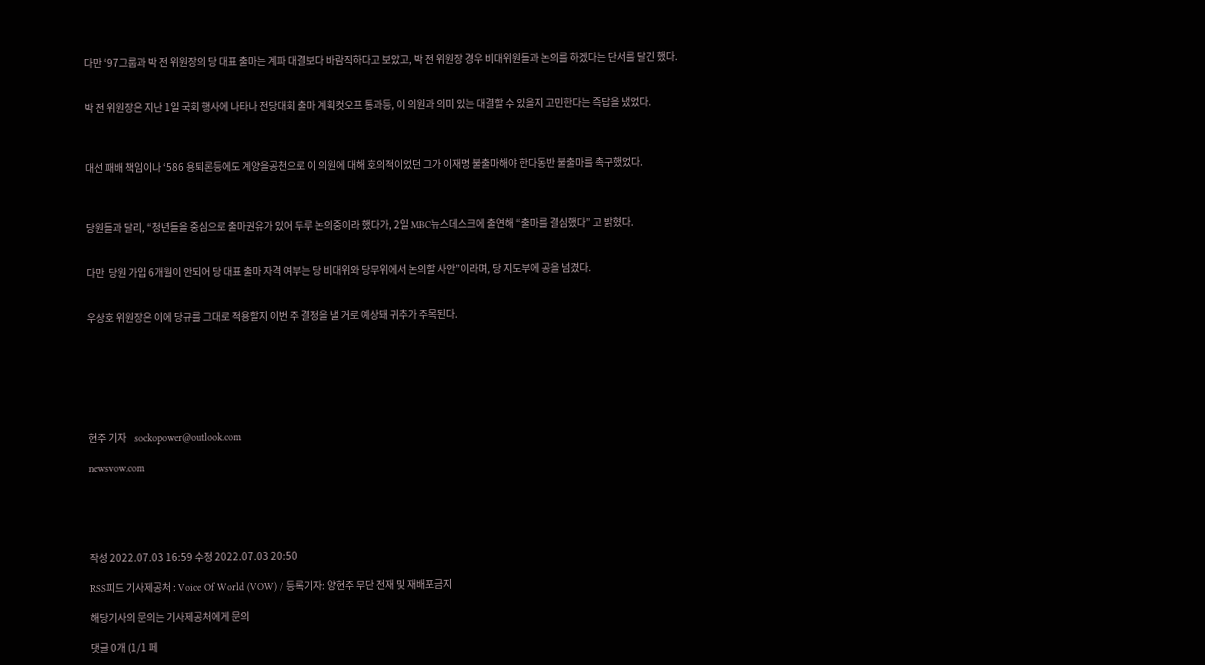다만 ‘97그룹과 박 전 위원장의 당 대표 출마는 계파 대결보다 바람직하다고 보았고, 박 전 위원장 경우 비대위원들과 논의를 하겠다는 단서를 달긴 했다.


박 전 위원장은 지난 1일 국회 행사에 나타나 전당대회 출마 계획컷오프 통과등, 이 의원과 의미 있는 대결할 수 있을지 고민한다는 즉답을 냈었다.



대선 패배 책임이나 ‘586 용퇴론등에도 계양을공천으로 이 의원에 대해 호의적이었던 그가 이재명 불출마해야 한다동반 불출마를 촉구했었다.



당원들과 달리, “청년들을 중심으로 출마권유가 있어 두루 논의중이라 했다가, 2일 MBC뉴스데스크에 출연해 “출마를 결심했다” 고 밝혔다.


다만  당원 가입 6개월이 안되어 당 대표 출마 자격 여부는 당 비대위와 당무위에서 논의할 사안”이라며, 당 지도부에 공을 넘겼다.


우상호 위원장은 이에 당규를 그대로 적용할지 이번 주 결정을 낼 거로 예상돼 귀추가 주목된다.







현주 기자    sockopower@outlook.com

newsvow.com





작성 2022.07.03 16:59 수정 2022.07.03 20:50

RSS피드 기사제공처 : Voice Of World (VOW) / 등록기자: 양현주 무단 전재 및 재배포금지

해당기사의 문의는 기사제공처에게 문의

댓글 0개 (1/1 페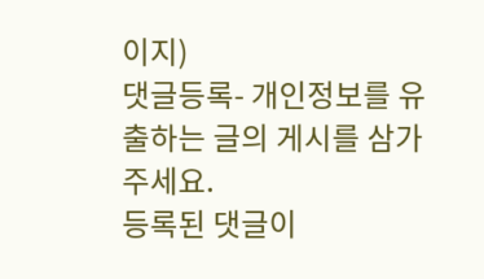이지)
댓글등록- 개인정보를 유출하는 글의 게시를 삼가주세요.
등록된 댓글이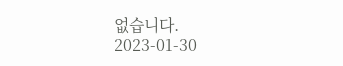없습니다.
2023-01-30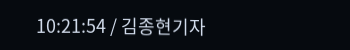10:21:54 / 김종현기자